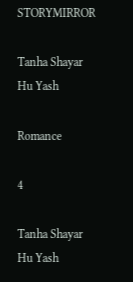STORYMIRROR

Tanha Shayar Hu Yash

Romance

4

Tanha Shayar Hu Yash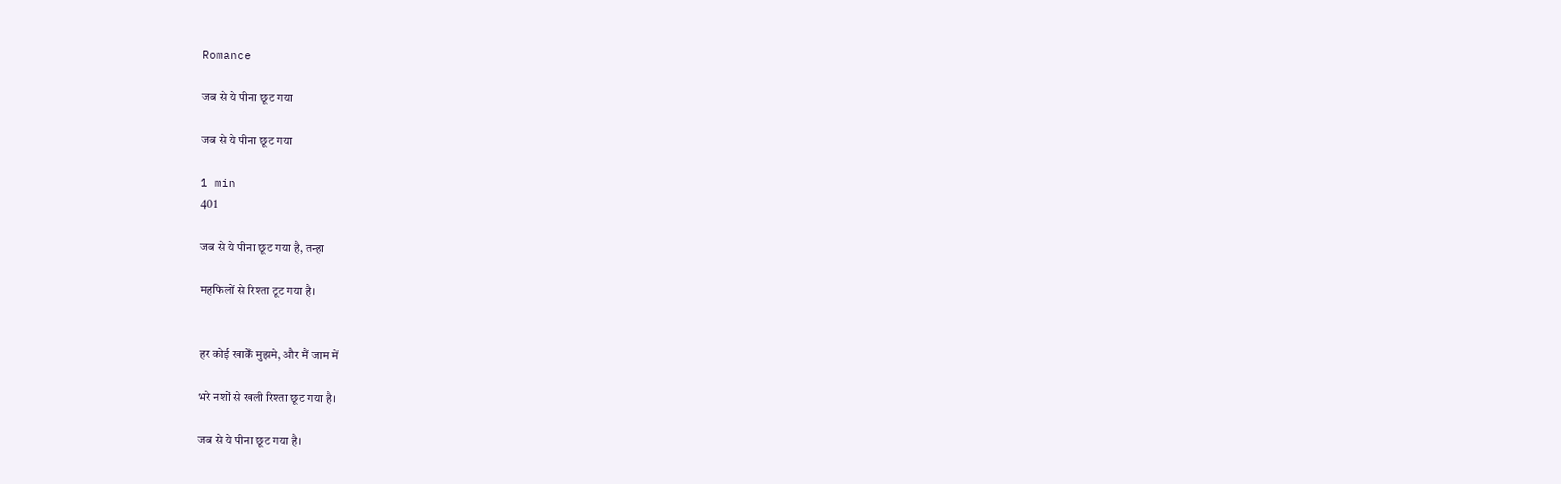Romance

जब से ये पीना छूट गया

जब से ये पीना छूट गया

1 min
401

जब से ये पीना छूट गया है, तन्हा

महफिलों से रिश्ता टूट गया है।


हर कोई खाकेँ मुझमे, और मैं जाम में

भरे नशों से खली रिश्ता छूट गया है।

जब से ये पीना छूट गया है।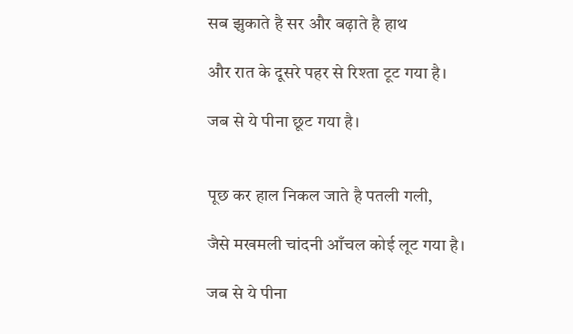सब झुकाते है सर और बढ़ाते है हाथ

और रात के दूसरे पहर से रिश्ता टूट गया है।

जब से ये पीना छूट गया है।


पूछ कर हाल निकल जाते है पतली गली,

जैसे मखमली चांदनी आँचल कोई लूट गया है।

जब से ये पीना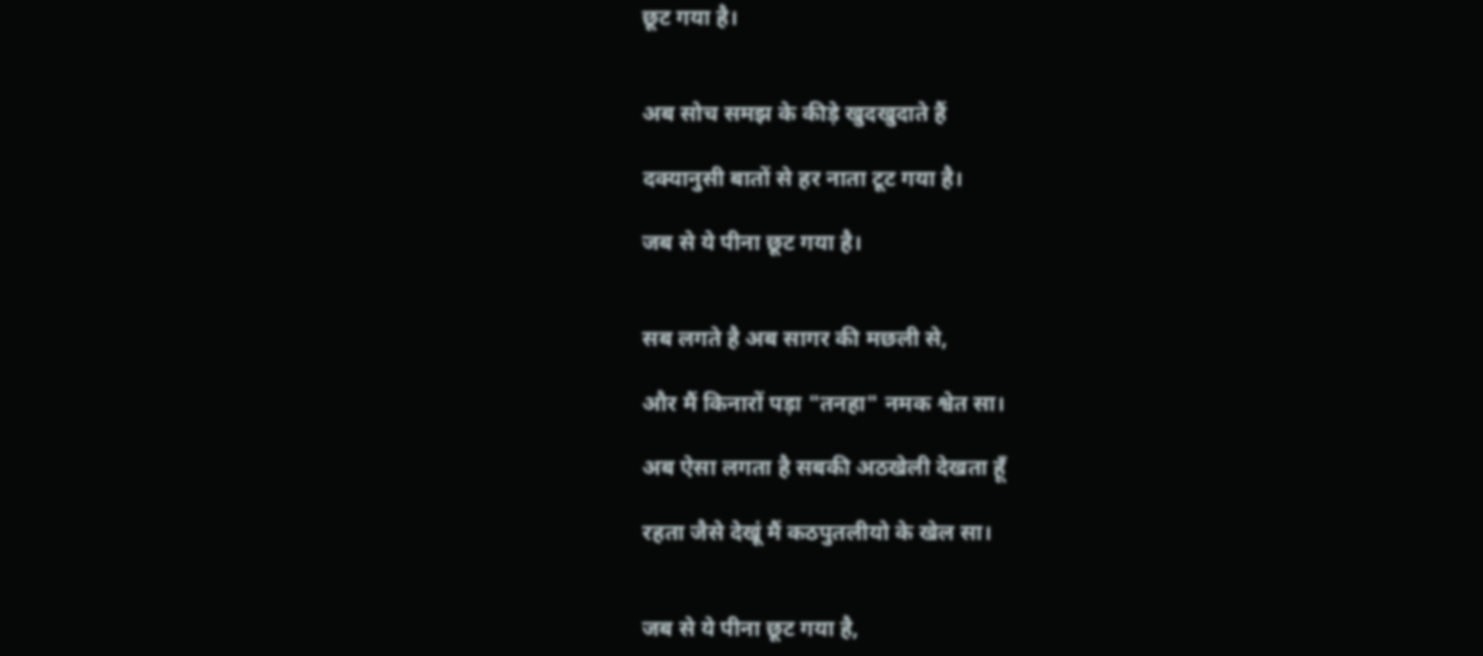छूट गया है।


अब सोच समझ के कीड़े खुदखुदाते हैं

दक्यानुसी बातों से हर नाता टूट गया है।

जब से ये पीना छूट गया है।


सब लगते है अब सागर की मछली से,

और मैं किनारों पड़ा "तनहा" नमक श्वेत सा।

अब ऐसा लगता है सबकी अठखेली देखता हूँ

रहता जैसे देखूं मैं कठपुतलीयो के खेल सा।


जब से ये पीना छूट गया है,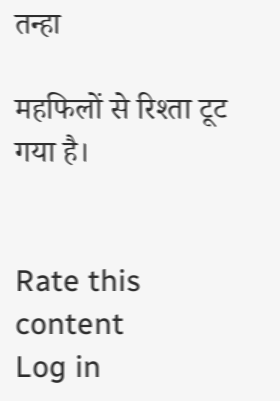तन्हा

महफिलों से रिश्ता टूट गया है।


Rate this content
Log in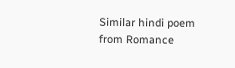Similar hindi poem from Romance